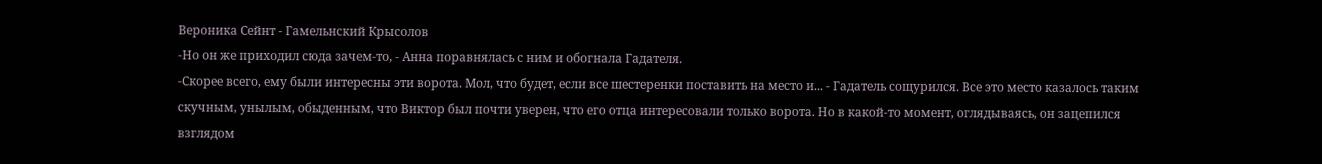Вероника Сейнт - Гамельнский Крысолов
-Но он же приходил сюда зачем-то, - Анна поравнялась с ним и обогнала Гадателя.
-Скорее всего, ему были интересны эти ворота. Мол, что будет, если все шестеренки поставить на место и... - Гадатель сощурился. Все это место казалось таким скучным, унылым, обыденным, что Виктор был почти уверен, что его отца интересовали только ворота. Но в какой-то момент, оглядываясь, он зацепился взглядом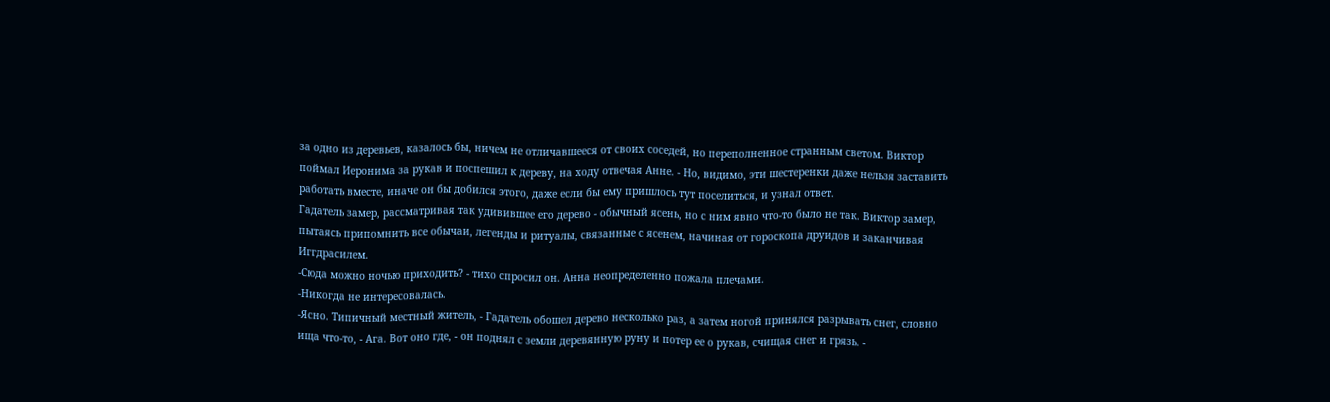за одно из деревьев, казалось бы, ничем не отличавшееся от своих соседей, но переполненное странным светом. Виктор поймал Иеронима за рукав и поспешил к дереву, на ходу отвечая Анне. - Но, видимо, эти шестеренки даже нельзя заставить работать вместе, иначе он бы добился этого, даже если бы ему пришлось тут поселиться, и узнал ответ.
Гадатель замер, рассматривая так удивившее его дерево - обычный ясень, но с ним явно что-то было не так. Виктор замер, пытаясь припомнить все обычаи, легенды и ритуалы, связанные с ясенем, начиная от гороскопа друидов и заканчивая Иггдрасилем.
-Сюда можно ночью приходить? - тихо спросил он. Анна неопределенно пожала плечами.
-Никогда не интересовалась.
-Ясно. Типичный местный житель, - Гадатель обошел дерево несколько раз, а затем ногой принялся разрывать снег, словно ища что-то, - Ага. Вот оно где, - он поднял с земли деревянную руну и потер ее о рукав, счищая снег и грязь. -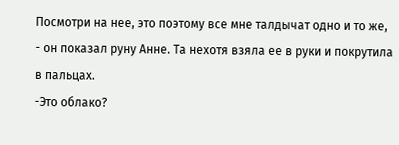Посмотри на нее, это поэтому все мне талдычат одно и то же, - он показал руну Анне. Та нехотя взяла ее в руки и покрутила в пальцах.
-Это облако?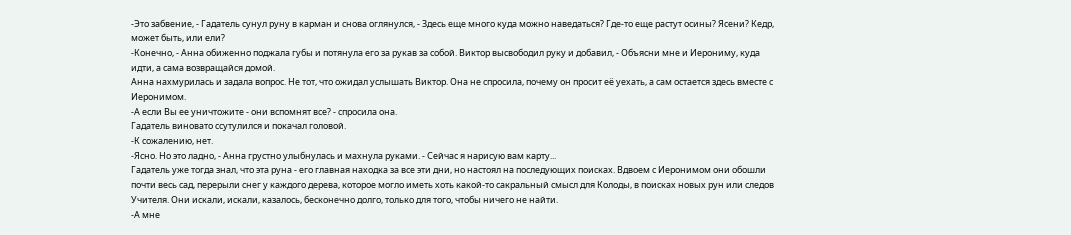-Это забвение, - Гадатель сунул руну в карман и снова оглянулся, - Здесь еще много куда можно наведаться? Где-то еще растут осины? Ясени? Кедр, может быть, или ели?
-Конечно, - Анна обиженно поджала губы и потянула его за рукав за собой. Виктор высвободил руку и добавил, - Объясни мне и Иерониму, куда идти, а сама возвращайся домой.
Анна нахмурилась и задала вопрос. Не тот, что ожидал услышать Виктор. Она не спросила, почему он просит её уехать, а сам остается здесь вместе с Иеронимом.
-А если Вы ее уничтожите - они вспомнят все? - спросила она.
Гадатель виновато ссутулился и покачал головой.
-К сожалению, нет.
-Ясно. Но это ладно, - Анна грустно улыбнулась и махнула руками. - Сейчас я нарисую вам карту...
Гадатель уже тогда знал, что эта руна - его главная находка за все эти дни, но настоял на последующих поисках. Вдвоем с Иеронимом они обошли почти весь сад, перерыли снег у каждого дерева, которое могло иметь хоть какой-то сакральный смысл для Колоды, в поисках новых рун или следов Учителя. Они искали, искали, казалось, бесконечно долго, только для того, чтобы ничего не найти.
-А мне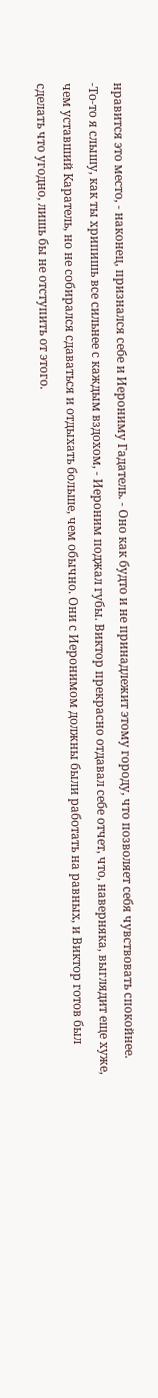нравится это место, - наконец, признался себе и Иерониму Гадатель. - Оно как будто и не принадлежит этому городу, что позволяет себя чувствовать спокойнее.
-То-то я слышу, как ты хрипишь все сильнее с каждым вздохом, - Иероним поджал губы. Виктор прекрасно отдавал себе отчет, что, наверняка, выглядит еще хуже, чем уставший Каратель, но не собирался сдаваться и отдыхать больше, чем обычно. Они с Иеронимом должны были работать на равных, и Виктор готов был сделать что угодно, лишь бы не отступить от этого.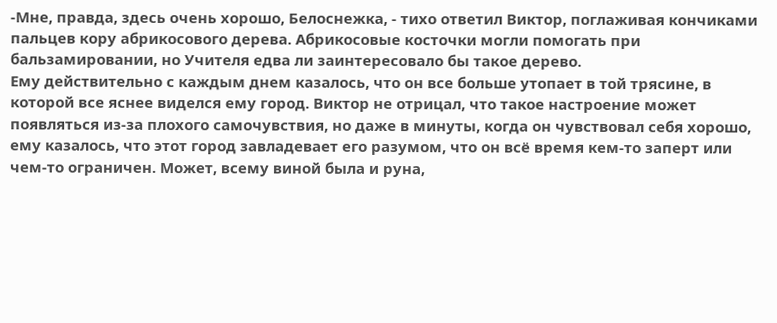-Мне, правда, здесь очень хорошо, Белоснежка, - тихо ответил Виктор, поглаживая кончиками пальцев кору абрикосового дерева. Абрикосовые косточки могли помогать при бальзамировании, но Учителя едва ли заинтересовало бы такое дерево.
Ему действительно с каждым днем казалось, что он все больше утопает в той трясине, в которой все яснее виделся ему город. Виктор не отрицал, что такое настроение может появляться из-за плохого самочувствия, но даже в минуты, когда он чувствовал себя хорошо, ему казалось, что этот город завладевает его разумом, что он всё время кем-то заперт или чем-то ограничен. Может, всему виной была и руна,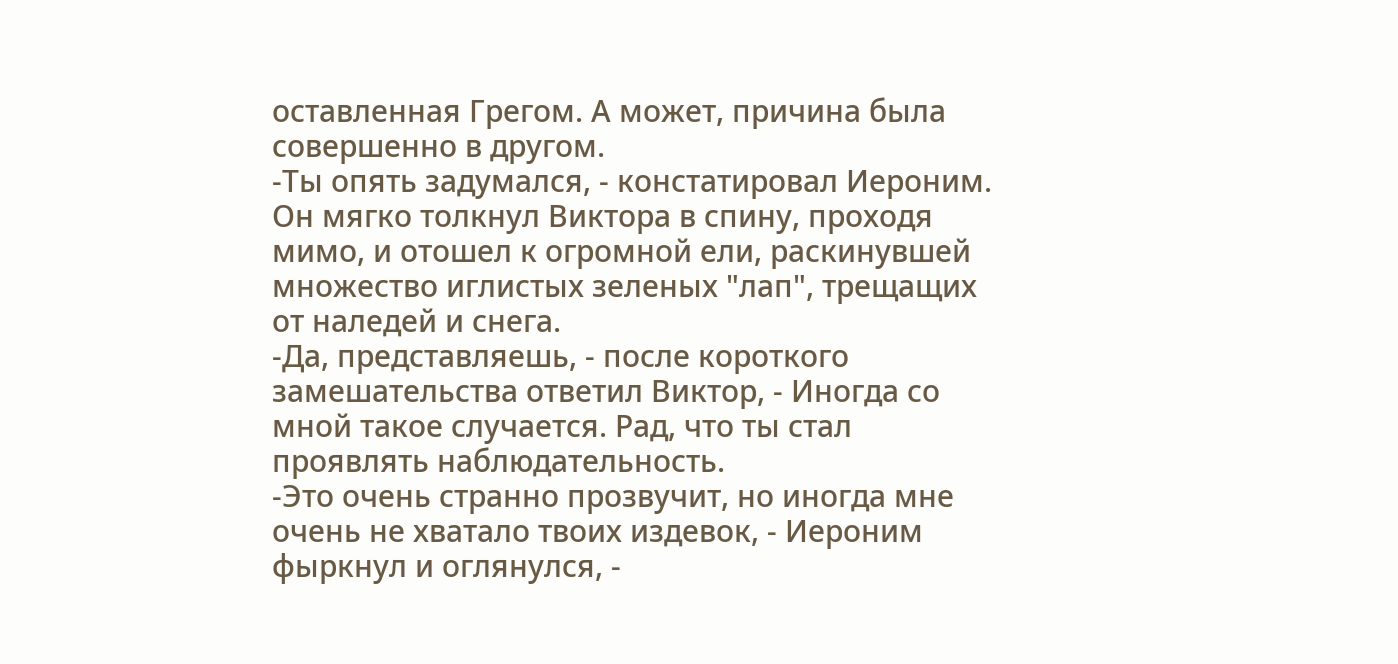оставленная Грегом. А может, причина была совершенно в другом.
-Ты опять задумался, - констатировал Иероним. Он мягко толкнул Виктора в спину, проходя мимо, и отошел к огромной ели, раскинувшей множество иглистых зеленых "лап", трещащих от наледей и снега.
-Да, представляешь, - после короткого замешательства ответил Виктор, - Иногда со мной такое случается. Рад, что ты стал проявлять наблюдательность.
-Это очень странно прозвучит, но иногда мне очень не хватало твоих издевок, - Иероним фыркнул и оглянулся, -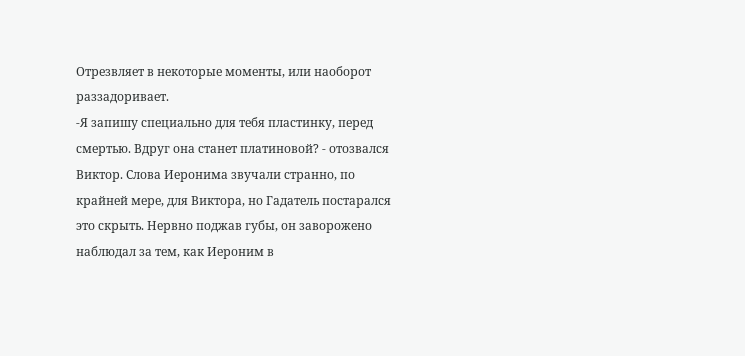Отрезвляет в некоторые моменты, или наоборот раззадоривает.
-Я запишу специально для тебя пластинку, перед смертью. Вдруг она станет платиновой? - отозвался Виктор. Слова Иеронима звучали странно, по крайней мере, для Виктора, но Гадатель постарался это скрыть. Нервно поджав губы, он заворожено наблюдал за тем, как Иероним в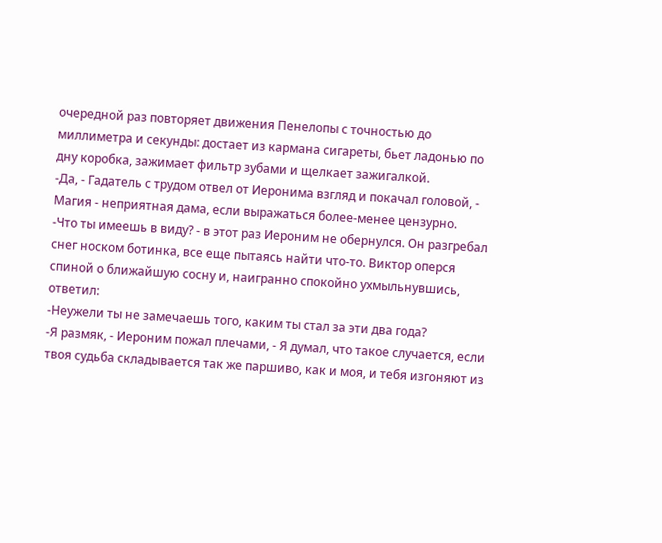очередной раз повторяет движения Пенелопы с точностью до миллиметра и секунды: достает из кармана сигареты, бьет ладонью по дну коробка, зажимает фильтр зубами и щелкает зажигалкой.
-Да, - Гадатель с трудом отвел от Иеронима взгляд и покачал головой, - Магия - неприятная дама, если выражаться более-менее цензурно.
-Что ты имеешь в виду? - в этот раз Иероним не обернулся. Он разгребал снег носком ботинка, все еще пытаясь найти что-то. Виктор оперся спиной о ближайшую сосну и, наигранно спокойно ухмыльнувшись, ответил:
-Неужели ты не замечаешь того, каким ты стал за эти два года?
-Я размяк, - Иероним пожал плечами, - Я думал, что такое случается, если твоя судьба складывается так же паршиво, как и моя, и тебя изгоняют из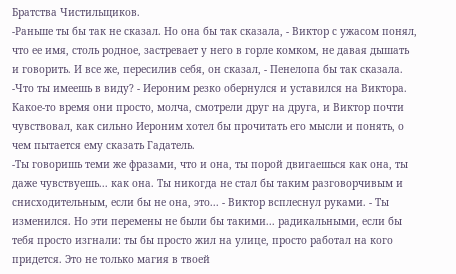Братства Чистильщиков.
-Раньше ты бы так не сказал. Но она бы так сказала, - Виктор с ужасом понял, что ее имя, столь родное, застревает у него в горле комком, не давая дышать и говорить. И все же, пересилив себя, он сказал, - Пенелопа бы так сказала.
-Что ты имеешь в виду? - Иероним резко обернулся и уставился на Виктора. Какое-то время они просто, молча, смотрели друг на друга, и Виктор почти чувствовал, как сильно Иероним хотел бы прочитать его мысли и понять, о чем пытается ему сказать Гадатель.
-Ты говоришь теми же фразами, что и она, ты порой двигаешься как она, ты даже чувствуешь... как она. Ты никогда не стал бы таким разговорчивым и снисходительным, если бы не она, это... - Виктор всплеснул руками. - Ты изменился. Но эти перемены не были бы такими... радикальными, если бы тебя просто изгнали: ты бы просто жил на улице, просто работал на кого придется. Это не только магия в твоей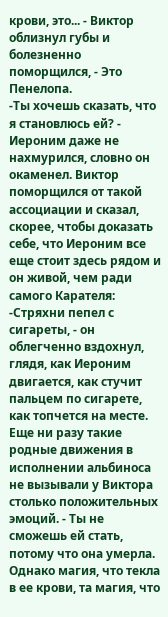крови, это... - Виктор облизнул губы и болезненно поморщился, - Это Пенелопа.
-Ты хочешь сказать, что я становлюсь ей? - Иероним даже не нахмурился, словно он окаменел. Виктор поморщился от такой ассоциации и сказал, скорее, чтобы доказать себе, что Иероним все еще стоит здесь рядом и он живой, чем ради самого Карателя:
-Стряхни пепел с сигареты, - он облегченно вздохнул, глядя, как Иероним двигается, как стучит пальцем по сигарете, как топчется на месте. Еще ни разу такие родные движения в исполнении альбиноса не вызывали у Виктора столько положительных эмоций. - Ты не сможешь ей стать, потому что она умерла. Однако магия, что текла в ее крови, та магия, что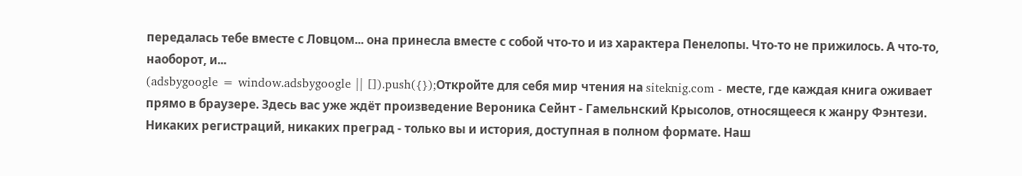передалась тебе вместе с Ловцом... она принесла вместе с собой что-то и из характера Пенелопы. Что-то не прижилось. А что-то, наоборот, и...
(adsbygoogle = window.adsbygoogle || []).push({});Откройте для себя мир чтения на siteknig.com - месте, где каждая книга оживает прямо в браузере. Здесь вас уже ждёт произведение Вероника Сейнт - Гамельнский Крысолов, относящееся к жанру Фэнтези. Никаких регистраций, никаких преград - только вы и история, доступная в полном формате. Наш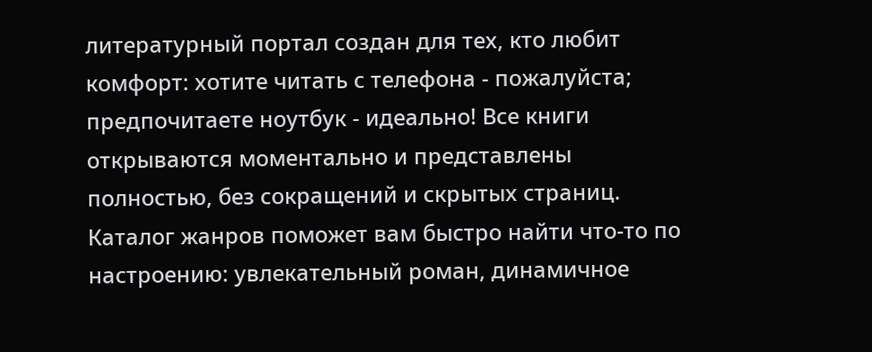литературный портал создан для тех, кто любит комфорт: хотите читать с телефона - пожалуйста; предпочитаете ноутбук - идеально! Все книги открываются моментально и представлены полностью, без сокращений и скрытых страниц. Каталог жанров поможет вам быстро найти что-то по настроению: увлекательный роман, динамичное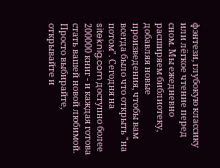фэнтези, глубокую классику или лёгкое чтение перед сном. Мы ежедневно расширяем библиотеку, добавляя новые произведения, чтобы вам всегда было что открыть "на потом". Сегодня на siteknig.com доступно более 200000 книг - и каждая готова стать вашей новой любимой. Просто выбирайте, открывайте и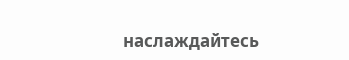наслаждайтесь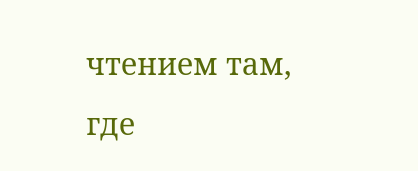чтением там, где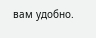вам удобно.